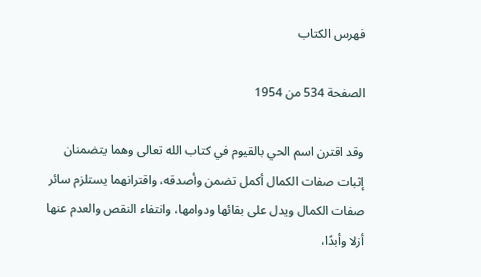فهرس الكتاب

الصفحة 534 من 1954

وقد اقترن اسم الحي بالقيوم في كتاب الله تعالى وهما يتضمنان إثبات صفات الكمال أكمل تضمن وأصدقه، واقترانهما يستلزم سائر صفات الكمال ويدل على بقائها ودوامها، وانتفاء النقص والعدم عنها أزلا وأبدًا،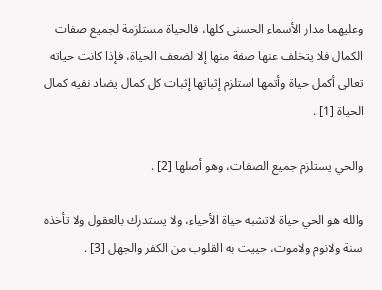وعليهما مدار الأسماء الحسنى كلها، فالحياة مستلزمة لجميع صفات الكمال فلا يتخلف عنها صفة منها إلا لضعف الحياة، فإذا كانت حياته تعالى أكمل حياة وأتمها استلزم إثباتها إثبات كل كمال يضاد نفيه كمال الحياة [1] .

والحي يستلزم جميع الصفات، وهو أصلها [2] .

والله هو الحي حياة لاتشبه حياة الأحياء، ولا يستدرك بالعقول ولا تأخذه سنة ولانوم ولاموت، حييت به القلوب من الكفر والجهل [3] .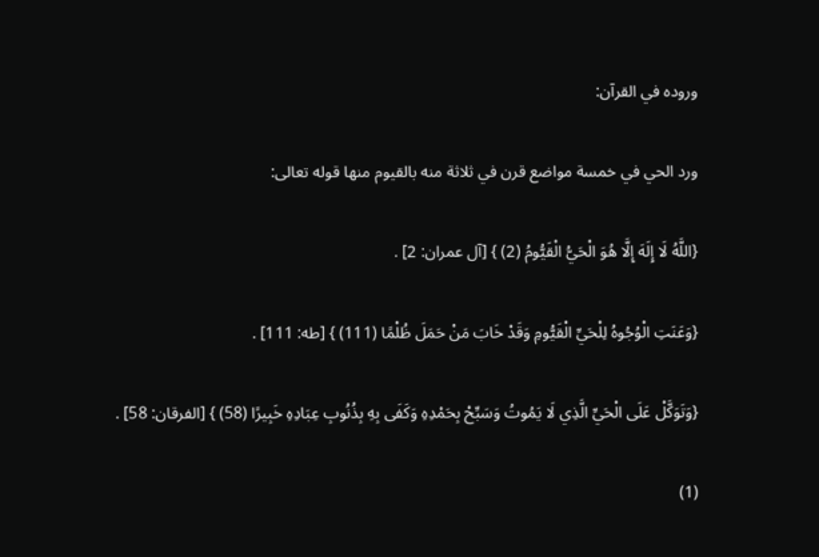وروده في القرآن:

ورد الحي في خمسة مواضع قرن في ثلاثة منه بالقيوم منها قوله تعالى:

{اللَّهُ لَا إِلَهَ إِلَّا هُوَ الْحَيُّ الْقَيُّومُ (2) } [آل عمران: 2] .

{وَعَنَتِ الْوُجُوهُ لِلْحَيِّ الْقَيُّومِ وَقَدْ خَابَ مَنْ حَمَلَ ظُلْمًا (111) } [طه: 111] .

{وَتَوَكَّلْ عَلَى الْحَيِّ الَّذِي لَا يَمُوتُ وَسَبِّحْ بِحَمْدِهِ وَكَفَى بِهِ بِذُنُوبِ عِبَادِهِ خَبِيرًا (58) } [الفرقان: 58] .

(1)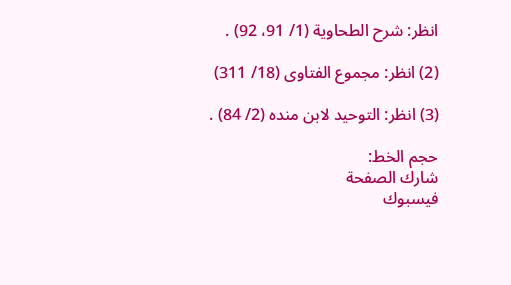انظر: شرح الطحاوية (1/ 91، 92) .

(2) انظر: مجموع الفتاوى (18/ 311)

(3) انظر: التوحيد لابن منده (2/ 84) .

حجم الخط:
شارك الصفحة
فيسبوك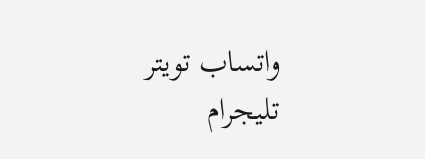واتساب تويتر تليجرام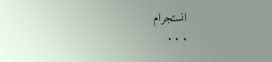انستجرام
. . .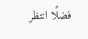فضلًا انتظر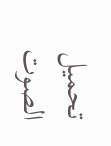تحميل الصوت